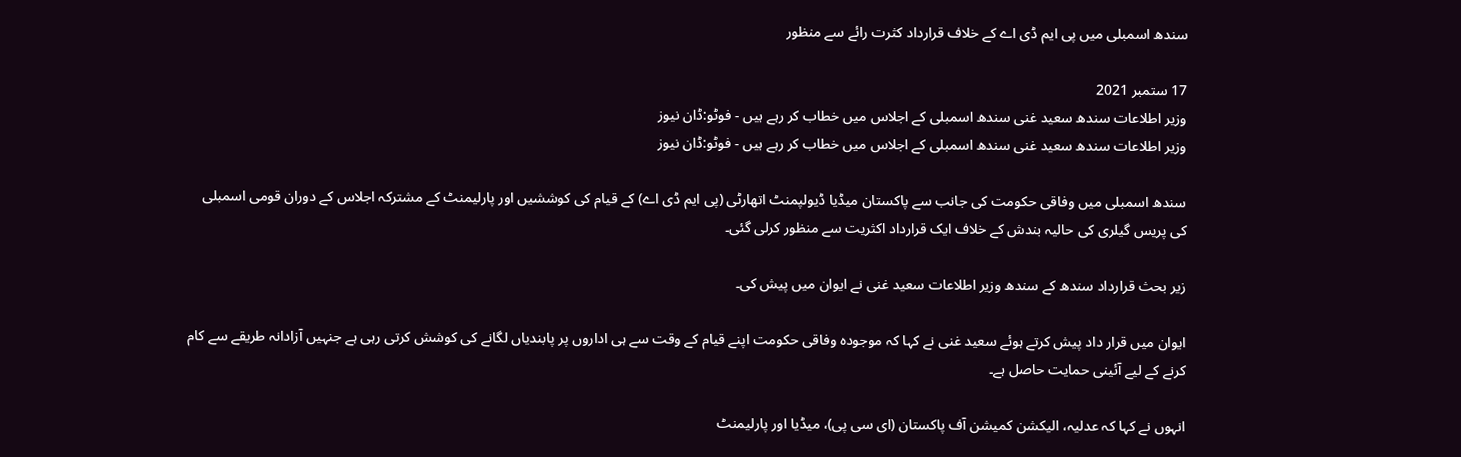سندھ اسمبلی میں پی ایم ڈی اے کے خلاف قرارداد کثرت رائے سے منظور

17 ستمبر 2021
وزیر اطلاعات سندھ سعید غنی سندھ اسمبلی کے اجلاس میں خطاب کر رہے ہیں - فوٹو:ڈان نیوز
وزیر اطلاعات سندھ سعید غنی سندھ اسمبلی کے اجلاس میں خطاب کر رہے ہیں - فوٹو:ڈان نیوز

سندھ اسمبلی میں وفاقی حکومت کی جانب سے پاکستان میڈیا ڈیولپمنٹ اتھارٹی (پی ایم ڈی اے) کے قیام کی کوششیں اور پارلیمنٹ کے مشترکہ اجلاس کے دوران قومی اسمبلی کی پریس گیلری کی حالیہ بندش کے خلاف ایک قرارداد اکثریت سے منظور کرلی گئی۔

زیر بحث قرارداد سندھ کے سندھ وزیر اطلاعات سعید غنی نے ایوان میں پیش کی۔

ایوان میں قرار داد پیش کرتے ہوئے سعید غنی نے کہا کہ موجودہ وفاقی حکومت اپنے قیام کے وقت سے ہی اداروں پر پابندیاں لگانے کی کوشش کرتی رہی ہے جنہیں آزادانہ طریقے سے کام کرنے کے لیے آئینی حمایت حاصل ہے۔

انہوں نے کہا کہ عدلیہ، الیکشن کمیشن آف پاکستان (ای سی پی)، میڈیا اور پارلیمنٹ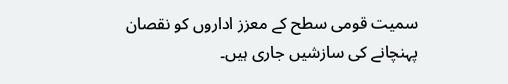سمیت قومی سطح کے معزز اداروں کو نقصان پہنچانے کی سازشیں جاری ہیں۔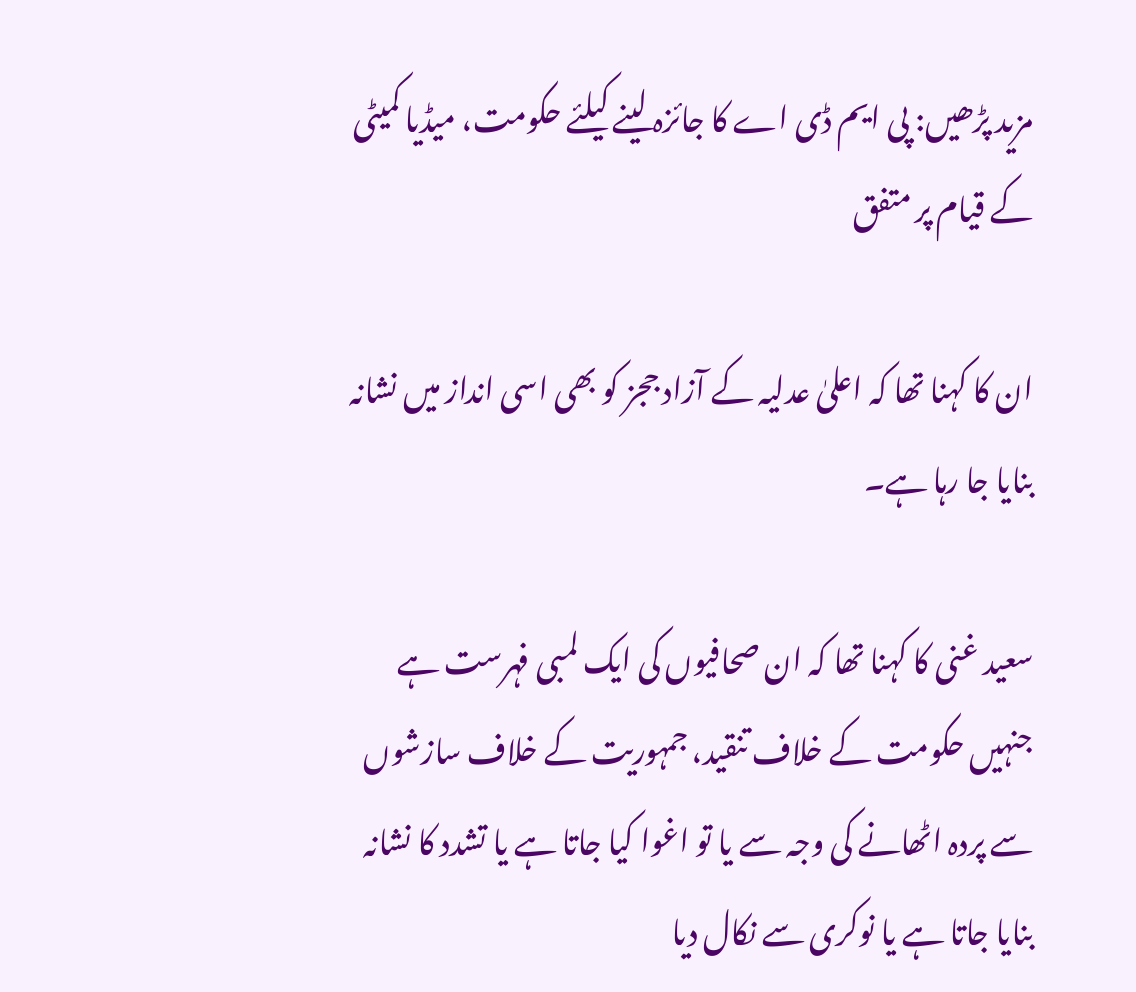مزید پڑھیں: پی ایم ڈی اے کا جائزہ لینے کیلئے حکومت، میڈیا کمیٹی کے قیام پر متفق

ان کا کہنا تھا کہ اعلیٰ عدلیہ کے آزاد ججز کو بھی اسی انداز میں نشانہ بنایا جا رہا ہے۔

سعید غنی کا کہنا تھا کہ ان صحافیوں کی ایک لمبی فہرست ہے جنہیں حکومت کے خلاف تنقید، جمہوریت کے خلاف سازشوں سے پردہ اٹھانے کی وجہ سے یا تو اغوا کیا جاتا ہے یا تشدد کا نشانہ بنایا جاتا ہے یا نوکری سے نکال دیا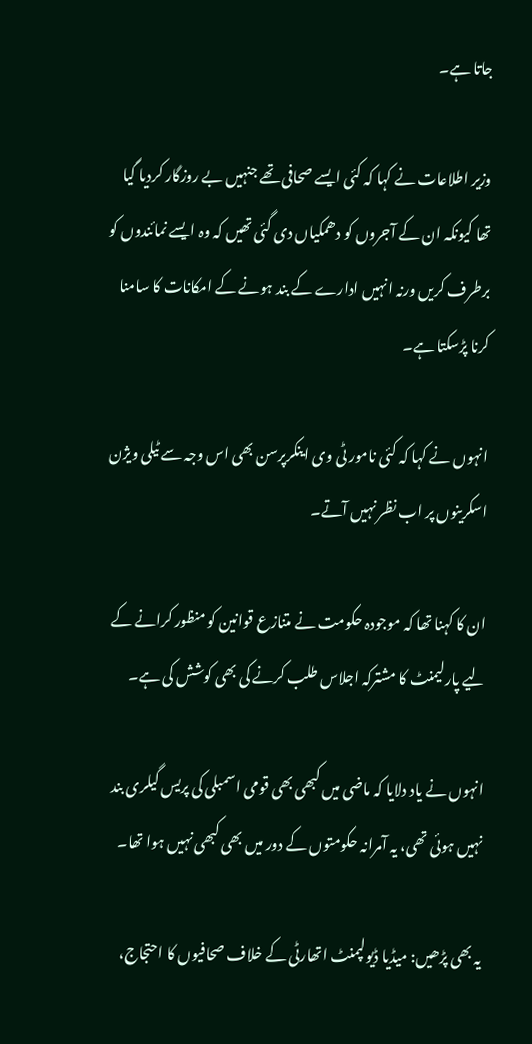جاتا ہے۔

وزیر اطلاعات نے کہا کہ کئی ایسے صحافی تھے جنہیں بے روزگار کردیا گیا تھا کیونکہ ان کے آجروں کو دھمکیاں دی گئی تھیں کہ وہ ایسے نمائندوں کو برطرف کریں ورنہ انہیں ادارے کے بند ہونے کے امکانات کا سامنا کرنا پڑسکتا ہے۔

انہوں نے کہا کہ کئی نامور ٹی وی اینکرپرسن بھی اس وجہ سے ٹیلی ویژن اسکرینوں پر اب نظر نہیں آتے۔

ان کا کہنا تھا کہ موجودہ حکومت نے متنازع قوانین کو منظور کرانے کے لیے پارلیمنٹ کا مشترکہ اجلاس طلب کرنے کی بھی کوشش کی ہے۔

انہوں نے یاد دلایا کہ ماضی میں کبھی بھی قومی اسمبلی کی پریس گیلری بند نہیں ہوئی تھی، یہ آمرانہ حکومتوں کے دور میں بھی کبھی نہیں ہوا تھا۔

یہ بھی پڑھیں: میڈیا ڈیولپمنٹ اتھارٹی کے خلاف صحافیوں کا احتجاج،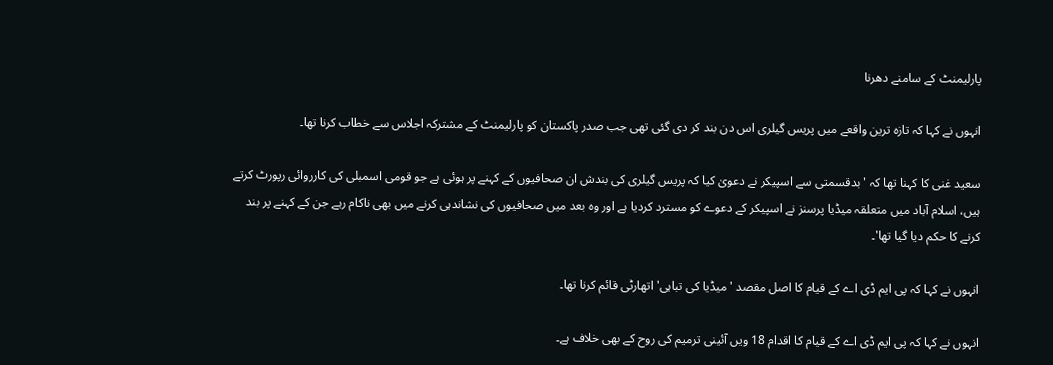پارلیمنٹ کے سامنے دھرنا

انہوں نے کہا کہ تازہ ترین واقعے میں پریس گیلری اس دن بند کر دی گئی تھی جب صدر پاکستان کو پارلیمنٹ کے مشترکہ اجلاس سے خطاب کرنا تھا۔

سعید غنی کا کہنا تھا کہ 'بدقسمتی سے اسپیکر نے دعویٰ کیا کہ پریس گیلری کی بندش ان صحافیوں کے کہنے پر ہوئی ہے جو قومی اسمبلی کی کارروائی رپورٹ کرتے ہیں، اسلام آباد میں متعلقہ میڈیا پرسنز نے اسپیکر کے دعوے کو مسترد کردیا ہے اور وہ بعد میں صحافیوں کی نشاندہی کرنے میں بھی ناکام رہے جن کے کہنے پر بند کرنے کا حکم دیا گیا تھا'۔

انہوں نے کہا کہ پی ایم ڈی اے کے قیام کا اصل مقصد 'میڈیا کی تباہی' اتھارٹی قائم کرنا تھا۔

انہوں نے کہا کہ پی ایم ڈی اے کے قیام کا اقدام 18 ویں آئینی ترمیم کی روح کے بھی خلاف ہے۔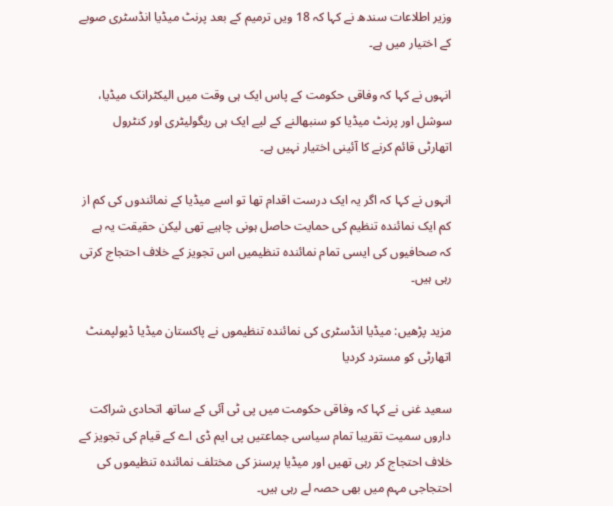وزیر اطلاعات سندھ نے کہا کہ 18 ویں ترمیم کے بعد پرنٹ میڈیا انڈسٹری صوبے کے اختیار میں ہے۔

انہوں نے کہا کہ وفاقی حکومت کے پاس ایک ہی وقت میں الیکٹرانک میڈیا، سوشل اور پرنٹ میڈیا کو سنبھالنے کے لیے ایک ہی ریگولیٹری اور کنٹرول اتھارٹی قائم کرنے کا آئینی اختیار نہیں ہے۔

انہوں نے کہا کہ اگر یہ ایک درست اقدام تھا تو اسے میڈیا کے نمائندوں کی کم از کم ایک نمائندہ تنظیم کی حمایت حاصل ہونی چاہیے تھی لیکن حقیقت یہ ہے کہ صحافیوں کی ایسی تمام نمائندہ تنظیمیں اس تجویز کے خلاف احتجاج کرتی رہی ہیں۔

مزید پڑھیں: میڈیا انڈسٹری کی نمائندہ تنظیموں نے پاکستان میڈیا ڈیولپمنٹ اتھارٹی کو مسترد کردیا

سعید غنی نے کہا کہ وفاقی حکومت میں پی ٹی آئی کے ساتھ اتحادی شراکت داروں سمیت تقریبا تمام سیاسی جماعتیں پی ایم ڈی اے کے قیام کی تجویز کے خلاف احتجاج کر رہی تھیں اور میڈیا پرسنز کی مختلف نمائندہ تنظیموں کی احتجاجی مہم میں بھی حصہ لے رہی ہیں۔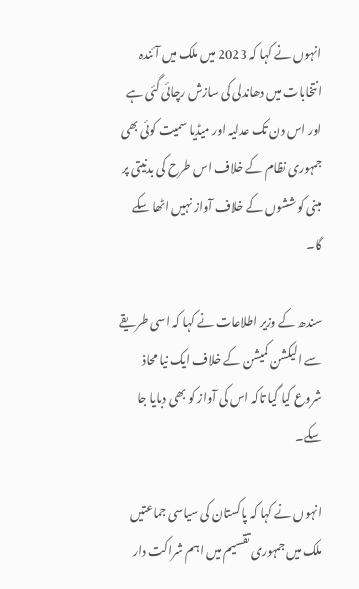انہوں نے کہا کہ 2023 میں ملک میں آئندہ انتخابات میں دھاندلی کی سازش رچائی گئی ہے اور اس دن تک عدلیہ اور میڈیا سمیت کوئی بھی جمہوری نظام کے خلاف اس طرح کی بدنیتی پر مبنی کوششوں کے خلاف آواز نہیں اٹھا سکے گا۔

سندھ کے وزیر اطلاعات نے کہا کہ اسی طریقے سے الیکشن کمیشن کے خلاف ایک نیا محاذ شروع کیا گیا تاکہ اس کی آواز کو بھی دبایا جا سکے۔

انہوں نے کہا کہ پاکستان کی سیاسی جماعتیں ملک میں جمہوری تقسیم میں اہم شراکت دار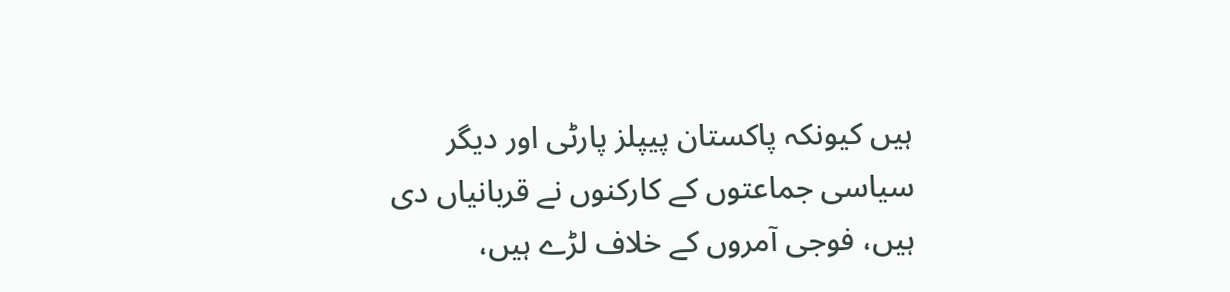ہیں کیونکہ پاکستان پیپلز پارٹی اور دیگر سیاسی جماعتوں کے کارکنوں نے قربانیاں دی ہیں، فوجی آمروں کے خلاف لڑے ہیں،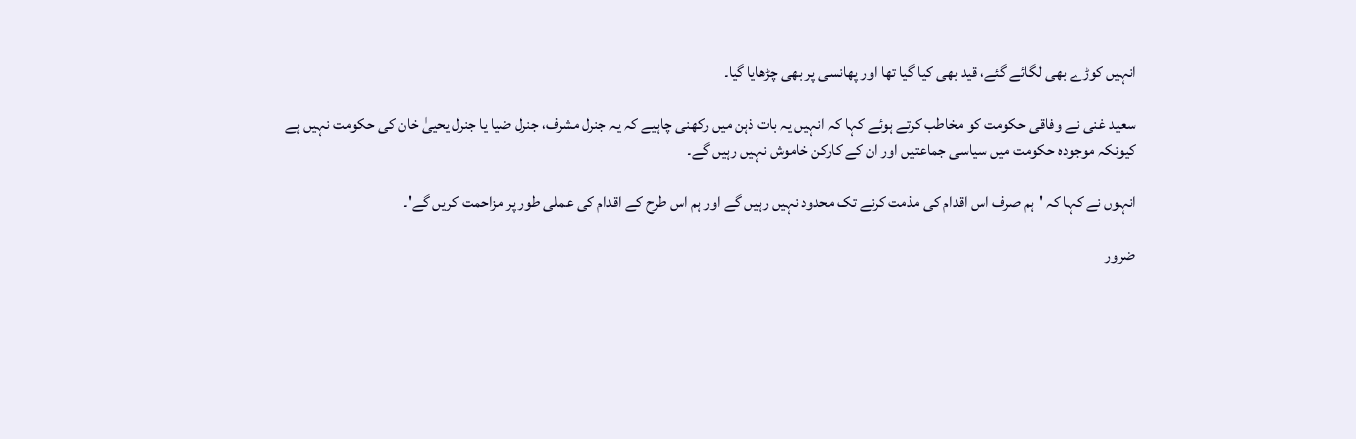انہیں کوڑے بھی لگائے گئے، قید بھی کیا گیا تھا اور پھانسی پر بھی چڑھایا گیا۔

سعید غنی نے وفاقی حکومت کو مخاطب کرتے ہوئے کہا کہ انہیں یہ بات ذہن میں رکھنی چاہیے کہ یہ جنرل مشرف، جنرل ضیا یا جنرل یحییٰ خان کی حکومت نہیں ہے کیونکہ موجودہ حکومت میں سیاسی جماعتیں اور ان کے کارکن خاموش نہیں رہیں گے۔

انہوں نے کہا کہ 'ہم صرف اس اقدام کی مذمت کرنے تک محدود نہیں رہیں گے اور ہم اس طرح کے اقدام کی عملی طور پر مزاحمت کریں گے'۔

ضرور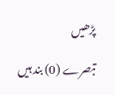پڑھیں

تبصرے (0) بند ہیں